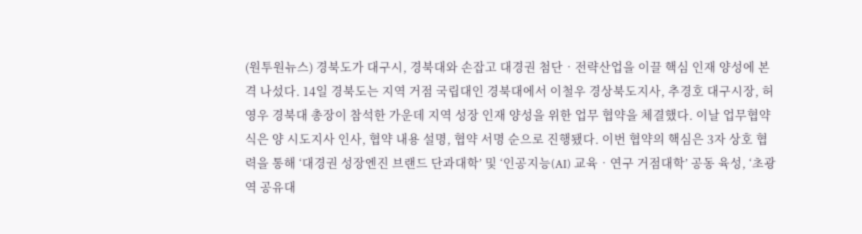(원투원뉴스) 경북도가 대구시, 경북대와 손잡고 대경권 첨단‧전략산업을 이끌 핵심 인재 양성에 본격 나섰다. 14일 경북도는 지역 거점 국립대인 경북대에서 이철우 경상북도지사, 추경호 대구시장, 허영우 경북대 총장이 참석한 가운데 지역 성장 인재 양성을 위한 업무 협약을 체결했다. 이날 업무협약식은 양 시도지사 인사, 협약 내용 설명, 협약 서명 순으로 진행됐다. 이번 협약의 핵심은 3자 상호 협력을 통해 ‘대경권 성장엔진 브랜드 단과대학’ 및 ‘인공지능(AI) 교육‧연구 거점대학’ 공동 육성, ‘초광역 공유대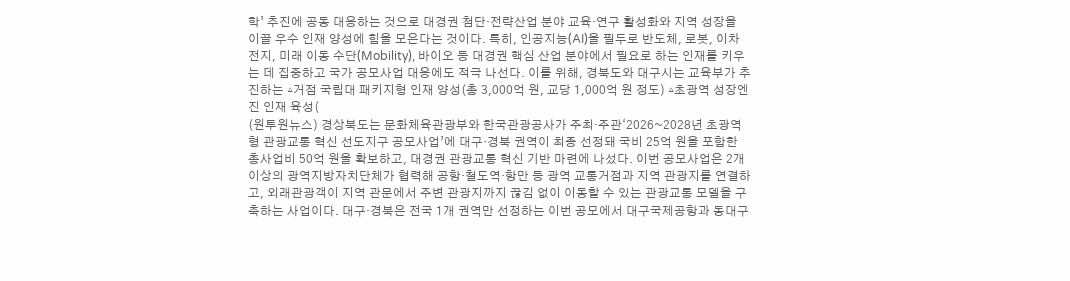학’ 추진에 공동 대응하는 것으로 대경권 첨단‧전략산업 분야 교육‧연구 활성화와 지역 성장을 이끌 우수 인재 양성에 힘을 모은다는 것이다. 특히, 인공지능(AI)을 필두로 반도체, 로봇, 이차전지, 미래 이동 수단(Mobility), 바이오 등 대경권 핵심 산업 분야에서 필요로 하는 인재를 키우는 데 집중하고 국가 공모사업 대응에도 적극 나선다. 이를 위해, 경북도와 대구시는 교육부가 추진하는 ▵거점 국립대 패키지형 인재 양성(총 3,000억 원, 교당 1,000억 원 정도) ▵초광역 성장엔진 인재 육성(
(원투원뉴스) 경상북도는 문화체육관광부와 한국관광공사가 주최·주관‘2026~2028년 초광역형 관광교통 혁신 선도지구 공모사업’에 대구·경북 권역이 최종 선정돼 국비 25억 원을 포함한 총사업비 50억 원을 확보하고, 대경권 관광교통 혁신 기반 마련에 나섰다. 이번 공모사업은 2개 이상의 광역지방자치단체가 협력해 공항·철도역·항만 등 광역 교통거점과 지역 관광지를 연결하고, 외래관광객이 지역 관문에서 주변 관광지까지 끊김 없이 이동할 수 있는 관광교통 모델을 구축하는 사업이다. 대구·경북은 전국 1개 권역만 선정하는 이번 공모에서 대구국제공항과 동대구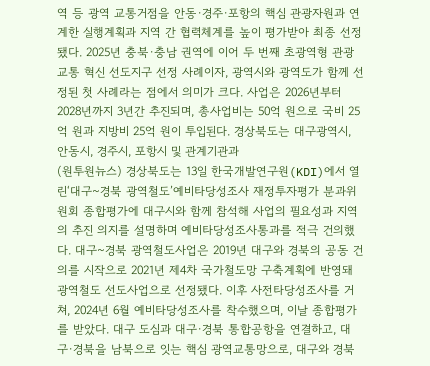역 등 광역 교통거점을 안동·경주·포항의 핵심 관광자원과 연계한 실행계획과 지역 간 협력체계를 높이 평가받아 최종 선정됐다. 2025년 충북·충남 권역에 이어 두 번째 초광역형 관광교통 혁신 선도지구 선정 사례이자, 광역시와 광역도가 함께 선정된 첫 사례라는 점에서 의미가 크다. 사업은 2026년부터 2028년까지 3년간 추진되며, 총사업비는 50억 원으로 국비 25억 원과 지방비 25억 원이 투입된다. 경상북도는 대구광역시, 안동시, 경주시, 포항시 및 관계기관과
(원투원뉴스) 경상북도는 13일 한국개발연구원(KDI)에서 열린‘대구~경북 광역철도’예비타당성조사 재정투자평가 분과위원회 종합평가에 대구시와 함께 참석해 사업의 필요성과 지역의 추진 의지를 설명하며 예비타당성조사통과를 적극 건의했다. 대구~경북 광역철도사업은 2019년 대구와 경북의 공동 건의를 시작으로 2021년 제4차 국가철도망 구축계획에 반영돼 광역철도 선도사업으로 선정됐다. 이후 사전타당성조사를 거쳐, 2024년 6월 예비타당성조사를 착수했으며, 이날 종합평가를 받았다. 대구 도심과 대구·경북 통합공항을 연결하고, 대구·경북을 남북으로 잇는 핵심 광역교통망으로, 대구와 경북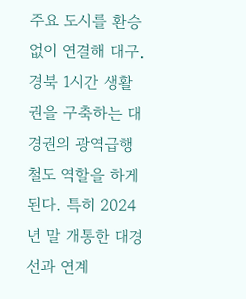주요 도시를 환승 없이 연결해 대구․경북 1시간 생활권을 구축하는 대경권의 광역급행철도 역할을 하게 된다. 특히 2024년 말 개통한 대경선과 연계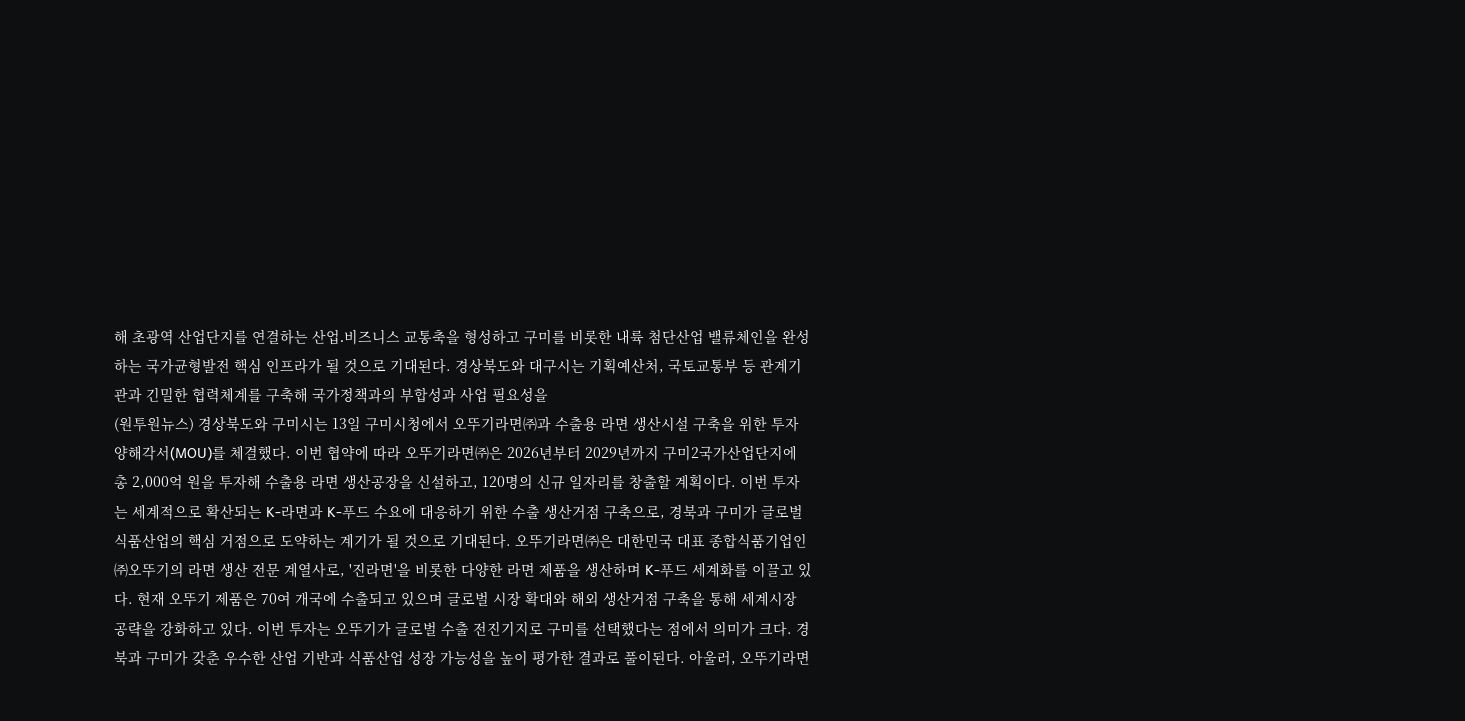해 초광역 산업단지를 연결하는 산업․비즈니스 교통축을 형성하고 구미를 비롯한 내륙 첨단산업 밸류체인을 완성하는 국가균형발전 핵심 인프라가 될 것으로 기대된다. 경상북도와 대구시는 기획예산처, 국토교통부 등 관계기관과 긴밀한 협력체계를 구축해 국가정책과의 부합성과 사업 필요성을
(원투원뉴스) 경상북도와 구미시는 13일 구미시청에서 오뚜기라면㈜과 수출용 라면 생산시설 구축을 위한 투자양해각서(MOU)를 체결했다. 이번 협약에 따라 오뚜기라면㈜은 2026년부터 2029년까지 구미2국가산업단지에 총 2,000억 원을 투자해 수출용 라면 생산공장을 신설하고, 120명의 신규 일자리를 창출할 계획이다. 이번 투자는 세계적으로 확산되는 K-라면과 K-푸드 수요에 대응하기 위한 수출 생산거점 구축으로, 경북과 구미가 글로벌 식품산업의 핵심 거점으로 도약하는 계기가 될 것으로 기대된다. 오뚜기라면㈜은 대한민국 대표 종합식품기업인 ㈜오뚜기의 라면 생산 전문 계열사로, '진라면'을 비롯한 다양한 라면 제품을 생산하며 K-푸드 세계화를 이끌고 있다. 현재 오뚜기 제품은 70여 개국에 수출되고 있으며 글로벌 시장 확대와 해외 생산거점 구축을 통해 세계시장 공략을 강화하고 있다. 이번 투자는 오뚜기가 글로벌 수출 전진기지로 구미를 선택했다는 점에서 의미가 크다. 경북과 구미가 갖춘 우수한 산업 기반과 식품산업 성장 가능성을 높이 평가한 결과로 풀이된다. 아울러, 오뚜기라면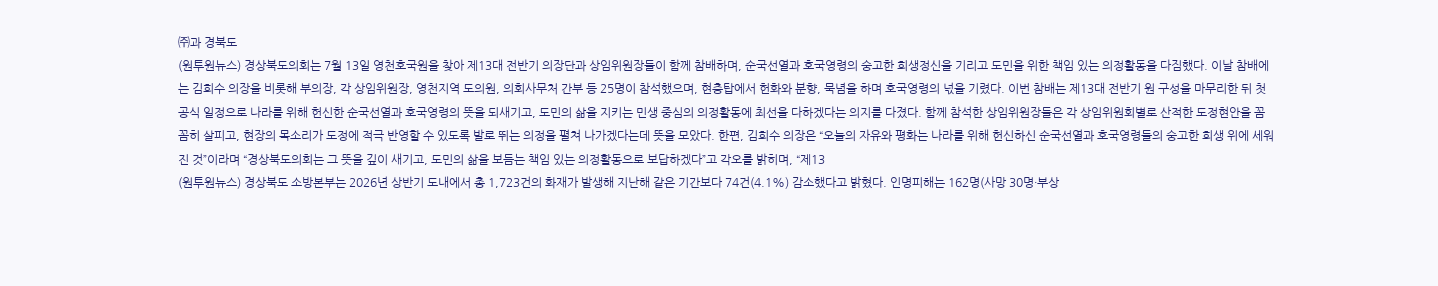㈜과 경북도
(원투원뉴스) 경상북도의회는 7월 13일 영천호국원을 찾아 제13대 전반기 의장단과 상임위원장들이 함께 참배하며, 순국선열과 호국영령의 숭고한 희생정신을 기리고 도민을 위한 책임 있는 의정활동을 다짐했다. 이날 참배에는 김희수 의장을 비롯해 부의장, 각 상임위원장, 영천지역 도의원, 의회사무처 간부 등 25명이 참석했으며, 현충탑에서 헌화와 분향, 묵념을 하며 호국영령의 넋을 기렸다. 이번 참배는 제13대 전반기 원 구성을 마무리한 뒤 첫 공식 일정으로 나라를 위해 헌신한 순국선열과 호국영령의 뜻을 되새기고, 도민의 삶을 지키는 민생 중심의 의정활동에 최선을 다하겠다는 의지를 다졌다. 함께 참석한 상임위원장들은 각 상임위원회별로 산적한 도정현안을 꼼꼼히 살피고, 현장의 목소리가 도정에 적극 반영할 수 있도록 발로 뛰는 의정을 펼쳐 나가겠다는데 뜻을 모았다. 한편, 김희수 의장은 “오늘의 자유와 평화는 나라를 위해 헌신하신 순국선열과 호국영령들의 숭고한 희생 위에 세워진 것”이라며 “경상북도의회는 그 뜻을 깊이 새기고, 도민의 삶을 보듬는 책임 있는 의정활동으로 보답하겠다”고 각오를 밝히며, “제13
(원투원뉴스) 경상북도 소방본부는 2026년 상반기 도내에서 총 1,723건의 화재가 발생해 지난해 같은 기간보다 74건(4.1%) 감소했다고 밝혔다. 인명피해는 162명(사망 30명·부상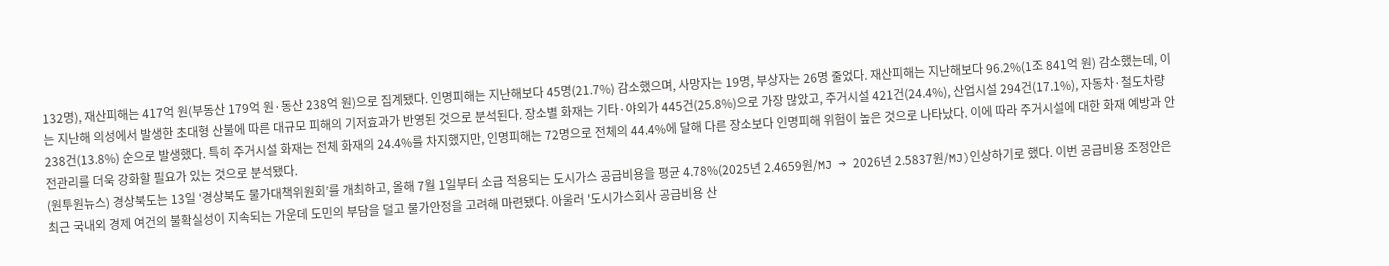132명), 재산피해는 417억 원(부동산 179억 원·동산 238억 원)으로 집계됐다. 인명피해는 지난해보다 45명(21.7%) 감소했으며, 사망자는 19명, 부상자는 26명 줄었다. 재산피해는 지난해보다 96.2%(1조 841억 원) 감소했는데, 이는 지난해 의성에서 발생한 초대형 산불에 따른 대규모 피해의 기저효과가 반영된 것으로 분석된다. 장소별 화재는 기타·야외가 445건(25.8%)으로 가장 많았고, 주거시설 421건(24.4%), 산업시설 294건(17.1%), 자동차·철도차량 238건(13.8%) 순으로 발생했다. 특히 주거시설 화재는 전체 화재의 24.4%를 차지했지만, 인명피해는 72명으로 전체의 44.4%에 달해 다른 장소보다 인명피해 위험이 높은 것으로 나타났다. 이에 따라 주거시설에 대한 화재 예방과 안전관리를 더욱 강화할 필요가 있는 것으로 분석됐다.
(원투원뉴스) 경상북도는 13일 ‘경상북도 물가대책위원회’를 개최하고, 올해 7월 1일부터 소급 적용되는 도시가스 공급비용을 평균 4.78%(2025년 2.4659원/MJ → 2026년 2.5837원/MJ)인상하기로 했다. 이번 공급비용 조정안은 최근 국내외 경제 여건의 불확실성이 지속되는 가운데 도민의 부담을 덜고 물가안정을 고려해 마련됐다. 아울러 '도시가스회사 공급비용 산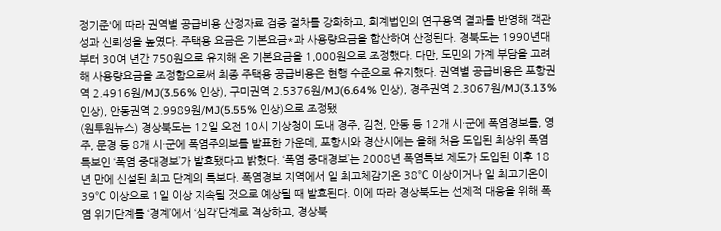정기준'에 따라 권역별 공급비용 산정자료 검증 절차를 강화하고, 회계법인의 연구용역 결과를 반영해 객관성과 신뢰성을 높였다. 주택용 요금은 기본요금*과 사용량요금을 합산하여 산정된다. 경북도는 1990년대부터 30여 년간 750원으로 유지해 온 기본요금을 1,000원으로 조정했다. 다만, 도민의 가계 부담을 고려해 사용량요금을 조정함으로써 최종 주택용 공급비용은 현행 수준으로 유지했다. 권역별 공급비용은 포항권역 2.4916원/MJ(3.56% 인상), 구미권역 2.5376원/MJ(6.64% 인상), 경주권역 2.3067원/MJ(3.13% 인상), 안동권역 2.9989원/MJ(5.55% 인상)으로 조정됐
(원투원뉴스) 경상북도는 12일 오전 10시 기상청이 도내 경주, 김천, 안동 등 12개 시·군에 폭염경보를, 영주, 문경 등 8개 시·군에 폭염주의보를 발표한 가운데, 포항시와 경산시에는 올해 처음 도입된 최상위 폭염 특보인 ‘폭염 중대경보’가 발효됐다고 밝혔다. ‘폭염 중대경보’는 2008년 폭염특보 제도가 도입된 이후 18년 만에 신설된 최고 단계의 특보다. 폭염경보 지역에서 일 최고체감기온 38℃ 이상이거나 일 최고기온이 39℃ 이상으로 1일 이상 지속될 것으로 예상될 때 발효된다. 이에 따라 경상북도는 선제적 대응을 위해 폭염 위기단계를 ‘경계’에서 ‘심각’단계로 격상하고, 경상북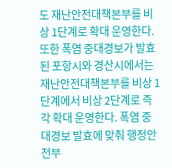도 재난안전대책본부를 비상 1단계로 확대 운영한다. 또한 폭염 중대경보가 발효된 포항시와 경산시에서는 재난안전대책본부를 비상 1단계에서 비상 2단계로 즉각 확대 운영한다. 폭염 중대경보 발효에 맞춰 행정안전부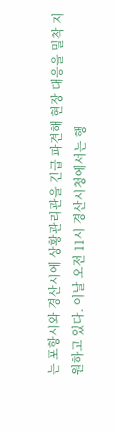는 포항시와 경산시에 상황관리관을 긴급 파견해 현장 대응을 밀착 지원하고 있다. 이날 오전 11시 경산시청에서는 행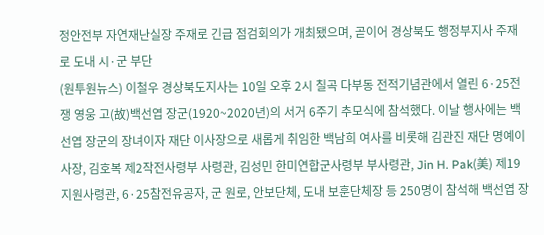정안전부 자연재난실장 주재로 긴급 점검회의가 개최됐으며, 곧이어 경상북도 행정부지사 주재로 도내 시·군 부단
(원투원뉴스) 이철우 경상북도지사는 10일 오후 2시 칠곡 다부동 전적기념관에서 열린 6·25전쟁 영웅 고(故)백선엽 장군(1920~2020년)의 서거 6주기 추모식에 참석했다. 이날 행사에는 백선엽 장군의 장녀이자 재단 이사장으로 새롭게 취임한 백남희 여사를 비롯해 김관진 재단 명예이사장, 김호복 제2작전사령부 사령관, 김성민 한미연합군사령부 부사령관, Jin H. Pak(美) 제19지원사령관, 6·25참전유공자, 군 원로, 안보단체, 도내 보훈단체장 등 250명이 참석해 백선엽 장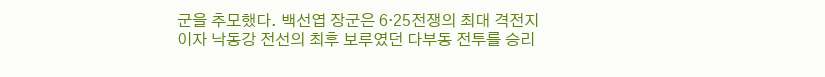군을 추모했다. 백선엽 장군은 6·25전쟁의 최대 격전지이자 낙동강 전선의 최후 보루였던 다부동 전투를 승리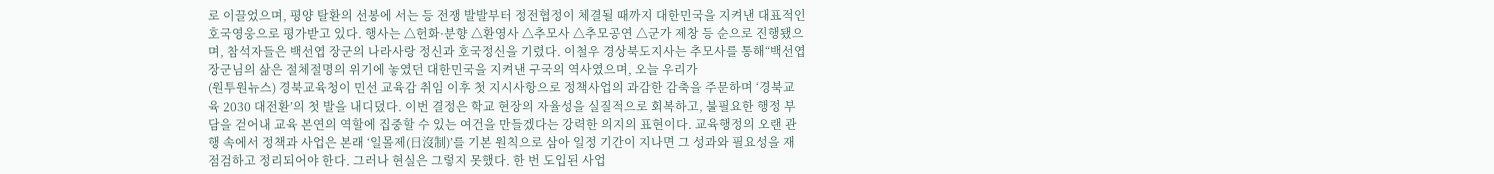로 이끌었으며, 평양 탈환의 선봉에 서는 등 전쟁 발발부터 정전협정이 체결될 때까지 대한민국을 지켜낸 대표적인 호국영웅으로 평가받고 있다. 행사는 △헌화·분향 △환영사 △추모사 △추모공연 △군가 제창 등 순으로 진행됐으며, 참석자들은 백선엽 장군의 나라사랑 정신과 호국정신을 기렸다. 이철우 경상북도지사는 추모사를 통해“백선엽 장군님의 삶은 절체절명의 위기에 놓였던 대한민국을 지켜낸 구국의 역사였으며, 오늘 우리가
(원투원뉴스) 경북교육청이 민선 교육감 취임 이후 첫 지시사항으로 정책사업의 과감한 감축을 주문하며 ‘경북교육 2030 대전환’의 첫 발을 내디뎠다. 이번 결정은 학교 현장의 자율성을 실질적으로 회복하고, 불필요한 행정 부담을 걷어내 교육 본연의 역할에 집중할 수 있는 여건을 만들겠다는 강력한 의지의 표현이다. 교육행정의 오랜 관행 속에서 정책과 사업은 본래 ‘일몰제(日沒制)’를 기본 원칙으로 삼아 일정 기간이 지나면 그 성과와 필요성을 재점검하고 정리되어야 한다. 그러나 현실은 그렇지 못했다. 한 번 도입된 사업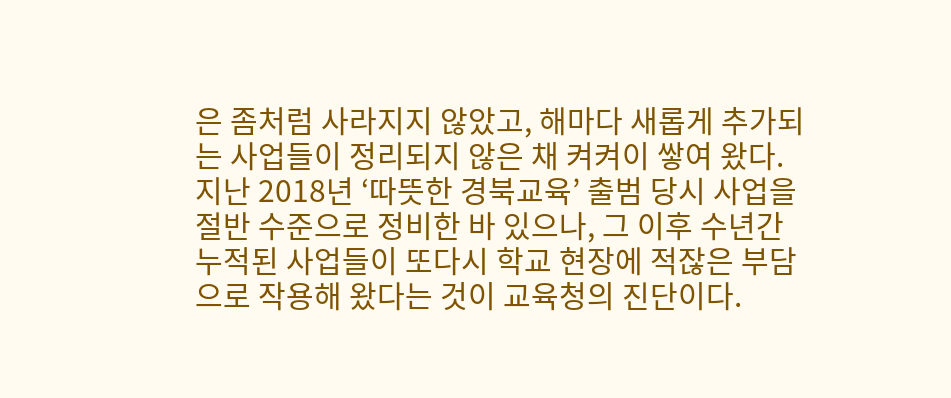은 좀처럼 사라지지 않았고, 해마다 새롭게 추가되는 사업들이 정리되지 않은 채 켜켜이 쌓여 왔다. 지난 2018년 ‘따뜻한 경북교육’ 출범 당시 사업을 절반 수준으로 정비한 바 있으나, 그 이후 수년간 누적된 사업들이 또다시 학교 현장에 적잖은 부담으로 작용해 왔다는 것이 교육청의 진단이다.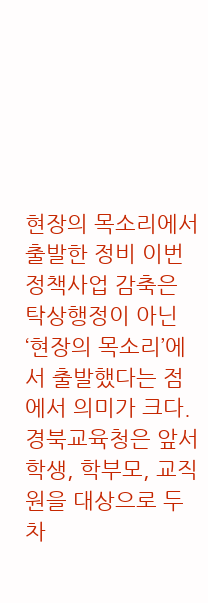현장의 목소리에서 출발한 정비 이번 정책사업 감축은 탁상행정이 아닌 ‘현장의 목소리’에서 출발했다는 점에서 의미가 크다. 경북교육청은 앞서 학생, 학부모, 교직원을 대상으로 두 차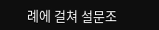례에 걸쳐 설문조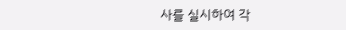사를 실시하여 각